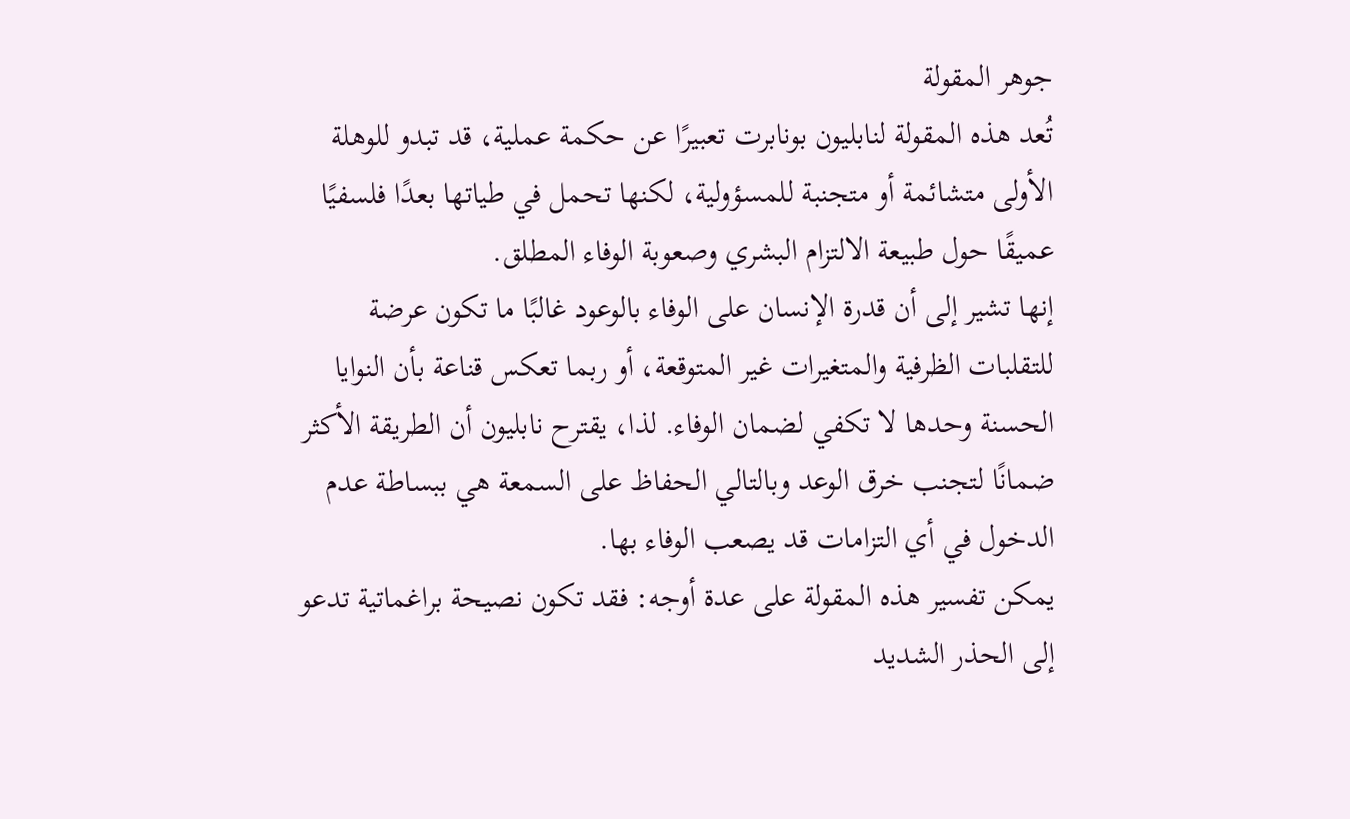جوهر المقولة
تُعد هذه المقولة لنابليون بونابرت تعبيرًا عن حكمة عملية، قد تبدو للوهلة الأولى متشائمة أو متجنبة للمسؤولية، لكنها تحمل في طياتها بعدًا فلسفيًا عميقًا حول طبيعة الالتزام البشري وصعوبة الوفاء المطلق.
إنها تشير إلى أن قدرة الإنسان على الوفاء بالوعود غالبًا ما تكون عرضة للتقلبات الظرفية والمتغيرات غير المتوقعة، أو ربما تعكس قناعة بأن النوايا الحسنة وحدها لا تكفي لضمان الوفاء. لذا، يقترح نابليون أن الطريقة الأكثر ضمانًا لتجنب خرق الوعد وبالتالي الحفاظ على السمعة هي ببساطة عدم الدخول في أي التزامات قد يصعب الوفاء بها.
يمكن تفسير هذه المقولة على عدة أوجه: فقد تكون نصيحة براغماتية تدعو إلى الحذر الشديد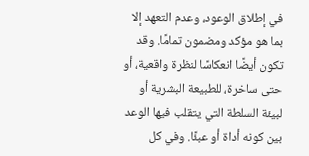في إطلاق الوعود، وعدم التعهد إلا بما هو مؤكد ومضمون تمامًا. وقد تكون أيضًا انعكاسًا لنظرة واقعية، أو حتى ساخرة، للطبيعة البشرية أو لبيئة السلطة التي يتقلب فيها الوعد بين كونه أداة أو عبئًا. وفي كل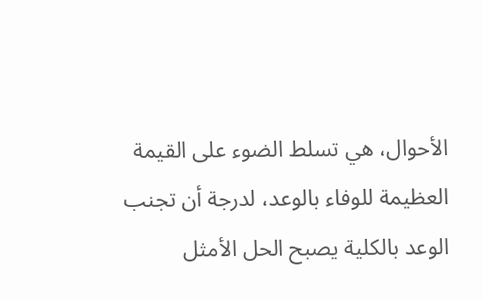الأحوال، هي تسلط الضوء على القيمة العظيمة للوفاء بالوعد، لدرجة أن تجنب الوعد بالكلية يصبح الحل الأمثل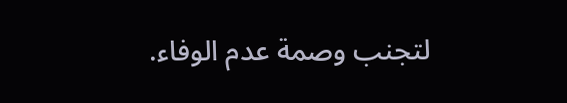لتجنب وصمة عدم الوفاء.